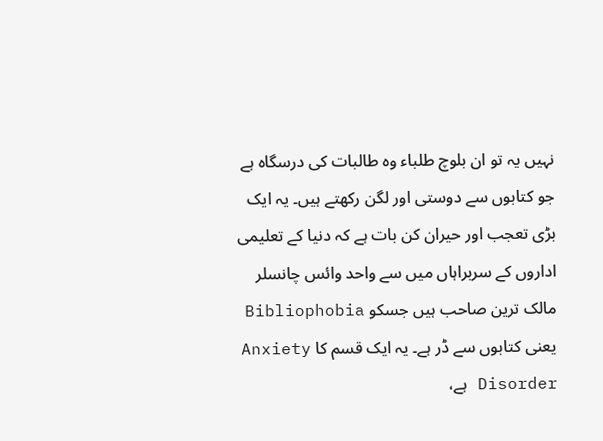نہیں یہ تو ان بلوچ طلباء وہ طالبات کی درسگاہ ہے جو کتابوں سے دوستی اور لگن رکھتے ہیں۔ یہ ایک بڑی تعجب اور حیران کن بات ہے کہ دنیا کے تعلیمی اداروں کے سربراہاں میں سے واحد وائس چانسلر مالک ترین صاحب ہیں جسکو Bibliophobia یعنی کتابوں سے ڈر ہے۔ یہ ایک قسم کا Anxiety Disorder ہے،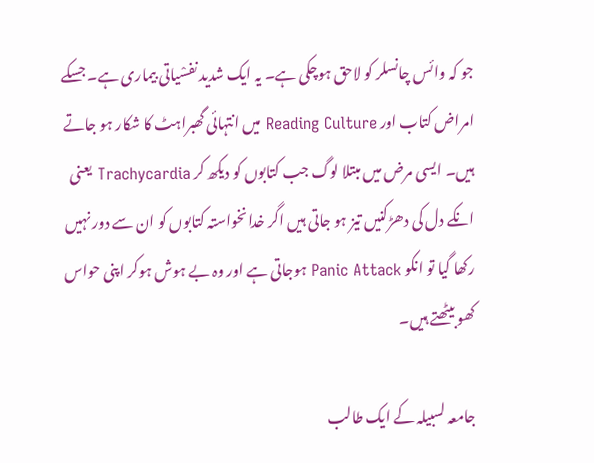جو کہ وائس چانسلر کو لاحق ہوچکی ہے۔ یہ ایک شدید نفسْیاتی بیماری ہے۔ جسکے امراض کتاب اور Reading Culture میں انتہائی گھبراہٹ کا شکار ہو جاتے ہیں۔ ایسی مرض میں مبتلا لوگ جب کتابوں کو دیکھ کر Trachycardia یعنی انکے دل کی دھڑکنیں تیز ہو جاتی ہیں اگر خدانخواستہ کتابوں کو ان سے دور نہیں رکھا گیا تو انکو Panic Attack ہوجاتی ہے اور وہ بے ہوش ہوکر اپنی حواس کھو بیٹھتے ہیں۔

جامعہ لسبیلہ کے ایک طالب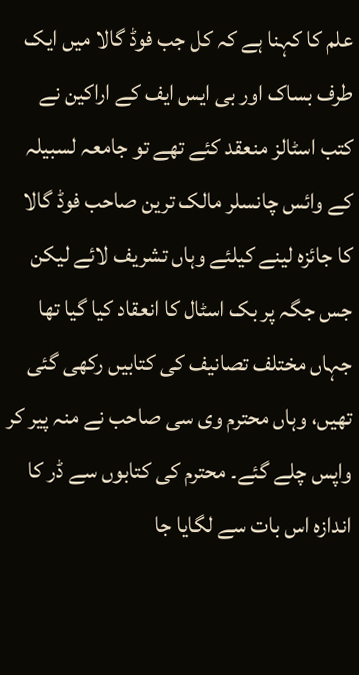علم کا کہنا ہے کہ کل جب فوڈ گالا میں ایک طرف بساک اور بی ایس ایف کے اراکین نے کتب اسٹالز منعقد کئے تھے تو جامعہ لسبیلہ کے وائس چانسلر مالک ترین صاحب فوڈ گالا کا جائزہ لینے کیلئے وہاں تشریف لائے لیکن جس جگہ پر بک اسٹال کا انعقاد کیا گیا تھا جہاں مختلف تصانیف کی کتابیں رکھی گئی تھیں، وہاں محترم وی سی صاحب نے منہ پیر کر واپس چلے گئے۔ محترم کی کتابوں سے ڈر کا اندازہ اس بات سے لگایا جا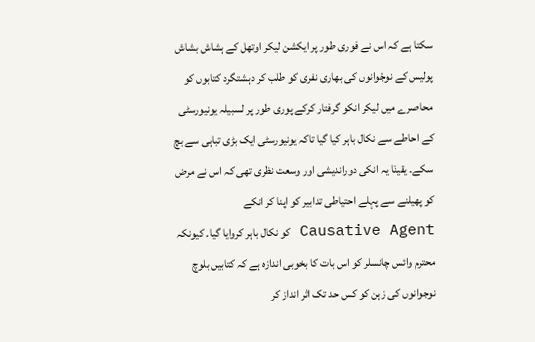سکتا ہے کہ اس نے فوری طور پر ایکشن لیکر اوتھل کے ہشاش بشاش پولیس کے نوجْوانوں کی بھاری نفری کو طلب کر دہشتگرد کتابوں کو محاصرے میں لیکر انکو گرفتار کرکے پوری طور پر لسبیلہ یونیورسٹی کے احاطے سے نکال باہر کیا گیا تاکہ یونیورسٹی ایک بڑی تباہی سے بچ سکے۔ یقینَا یہ انکی دوراندیشی اور وسعت نظری تھی کہ اس نے مرض کو پھیلنے سے پہلے احتیاطی تدابیر کو اپنا کر انکے Causative Agent کو نکال باہر کروایا گیا۔ کیونکہ محترم وائس چانسلر کو اس بات کا بخوبی اندازہ ہے کہ کتابیں بلوچ نوجوانوں کی زہن کو کس حد تک اثر انداز کر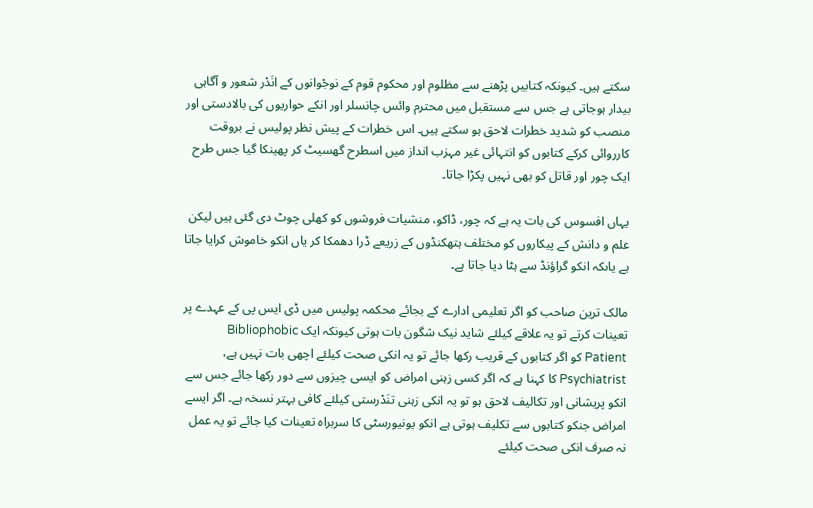سکتے ہیں۔ کیونکہ کتابیں پڑھنے سے مظلوم اور محکوم قوم کے نوجْوانوں کے انَدْر شعور و آگاہی بیدار ہوجاتی ہے جس سے مستقبل میں محترم وائس چانسلر اور انکے حواریوں کی بالادستی اور منصب کو شدید خطرات لاحق ہو سکتے ہیں۔ اس خطرات کے پیش نظر پولیس نے بروقت کارروائی کرکے کتابوں کو انتہائی غیر مہزب انداز میں اسطرح گھسیٹ کر پھینکا گیا جس طرح ایک چور اور قاتل کو بھی نہیں پکڑا جاتا۔

یہاں افسوس کی بات یہ ہے کہ چور، ڈاکو، منشیات فروشوں کو کھلی چوٹ دی گئی ہیں لیکن علم و دانش کے پیکاروں کو مختلف ہتھکنڈوں کے زریعے ڈرا دھمکا کر یاں انکو خاموش کرایا جاتا ہے یاںکہ انکو گراؤنڈ سے ہٹا دیا جاتا ہے۔

مالک ترین صاحب کو اگر تعلیمی ادارے کے بجائے محکمہ پولیس میں ڈی ایس پی کے عہدے پر تعینات کرتے تو یہ علاقے کیلئے شاید نیک شگون بات ہوتی کیونکہ ایک Bibliophobic Patient کو اگر کتابوں کے قریب رکھا جائے تو یہ انکی صحت کیلئے اچھی بات نہیں ہے، Psychiatrist کا کہنا ہے کہ اگر کسی زہنی امراض کو ایسی چیزوں سے دور رکھا جائے جس سے انکو پریشانی اور تکالیف لاحق ہو تو یہ انکی زہنی تنَدْرستی کیلئے کافی بہتر نسخہ ہے۔ اگر ایسے امراض جنکو کتابوں سے تکلیف ہوتی ہے انکو یونیورسٹی کا سربراہ تعینات کیا جائے تو یہ عمل نہ صرف انکی صحت کیلئے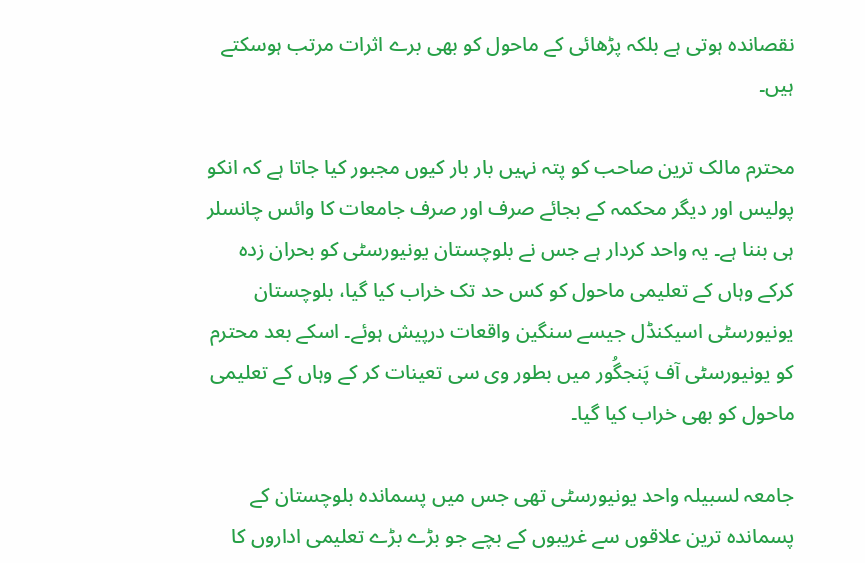نقصاندہ ہوتی ہے بلکہ پڑھائی کے ماحول کو بھی برے اثرات مرتب ہوسکتے ہیں۔

محترم مالک ترین صاحب کو پتہ نہیں بار بار کیوں مجبور کیا جاتا ہے کہ انکو پولیس اور دیگر محکمہ کے بجائے صرف اور صرف جامعات کا وائس چانسلر ہی بننا ہے۔ یہ واحد کردار ہے جس نے بلوچستان یونیورسٹی کو بحران زدہ کرکے وہاں کے تعلیمی ماحول کو کس حد تک خراب کیا گیا، بلوچستان یونیورسٹی اسیکنڈل جیسے سنگین واقعات درپیش ہوئے۔ اسکے بعد محترم کو یونیورسٹی آف پَنجگُور میں بطور وی سی تعینات کر کے وہاں کے تعلیمی ماحول کو بھی خراب کیا گیا۔

جامعہ لسبیلہ واحد یونیورسٹی تھی جس میں پسماندہ بلوچستان کے پسماندہ ترین علاقوں سے غریبوں کے بچے جو بڑے بڑے تعلیمی اداروں کا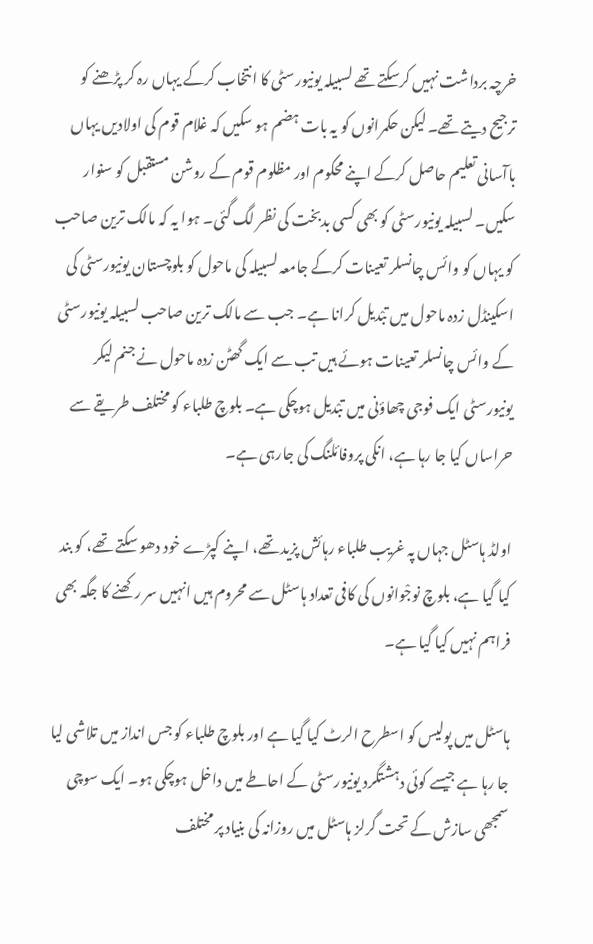خرچہ برداشت نہیں کرسکتے تھے لسبیلہ یونیورسٹی کا انتخاب کرکے یہاں رہ کر پڑھنے کو ترجیح دیتے تھے۔ لیکن حکمرانوں کو یہ بات ہضم ہو سکیں کہ غلام قوم کی اولادیں یہاں باآسانی تعلیم حاصل کرکے اپنے محکوم اور مظلوم قوم کے روشن مستقبل کو سنوار سکیں۔ لسبیلہ یونیورسٹی کو بھی کسی بدبخت کی نظر لگ گئی۔ ہوا یہ کہ مالک ترین صاحب کو یہاں کو وائس چانسلر تعینات کرکے جامعہ لسبیلہ کی ماحول کو بلوچستان یونیورسٹی کی اسکینڈل زدہ ماحول میں تبْدیل کرانا ہے۔ جب سے مالک ترین صاحب لسبیلہ یونیورسٹی کے وائس چانسلر تعینات ہوئے ہیں تب سے ایک گھٹن زدہ ماحول نے جنم لیکر یونیورسٹی ایک فوجی چھاؤنی میں تبْدیل ہوچکی ہے۔ بلوچ طلباء کو مختلف طریقے سے حراساں کیا جا رہا ہے، انکی پروفائلنگ کی جارہی ہے۔

اولڈ ہاسٹل جہاں پہ غریب طلباء رہائش پزید تھے، اپنے کپڑے خود دھو سکتے تھے، کو بند کیا گیا ہے، بلوچ نوجْوانوں کی کافی تعداد ہاسٹل سے محروم ہیں انہیں سر رکھنے کا جگہ بھی فراہم نہیں کیا گیا ہے۔

ہاسٹل میں پولیس کو اسطرح الرٹ کیا گیا ہے اور بلوچ طلباء کو جس انداز میں تلاشی لیا جا رہا ہے جیسے کوئی دہشتگرد یونیورسٹی کے احاطے میں داخل ہوچکی ہو۔ ایک سوچی سمجھی سازش کے تحت گرلز ہاسٹل میں روزانہ کی بنیاد پر مختلف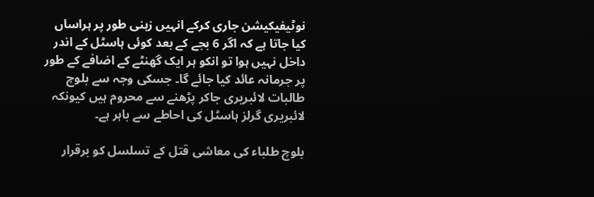نوٹیفیکیشن جاری کرکے انہیں زہنی طور پر ہراساں کیا جاتا ہے کہ اگر 6 بجے کے بعد کوئی ہاسٹل کے اندر داخل نہیں ہوا تو انکو ہر ایک گھنٹے کے اضافے کے طور پر جرمانہ عائد کیا جائے گا۔ جسکی وجہ سے بلوچ طالبات لائبریری جاکر پڑھنے سے محروم ہیں کیونکہ لائبریری گرلز ہاسٹل کی احاطے سے باہر ہے۔

بلوچ طلباء کی معاشی قتل کے تسلسل کو برقرار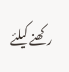رکھنے کیلئے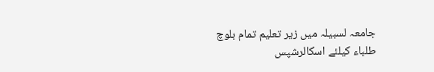جامعہ لسبیلہ میں زیر تعلیم تمام بلوچ طلباء کیلئے اسکالرشپس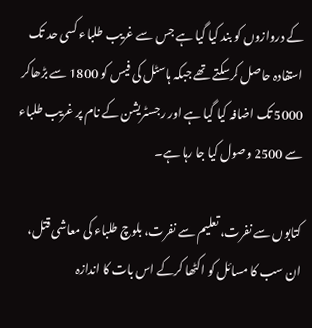کے دروازوں کو بند کیا گیا ہے جس سے غریب طلباء کسی حد تک استفادہ حاصل کرسکتے تھے جبکہ ہاسٹل کی فیس کو 1800 سے بڑھاکر 5000 تک اضافہ کیا گیا ہے اور رجسٹریشن کے نام پر غریب طلباء سے 2500 وصول کیا جا رہا ہے۔

کتابوں سے نفرت، تعلیم سے نفرت، بلوچ طلباء کی معاشی قتل، ان سب کا مسائل کو اکٹھا کرکے اس بات کا اندازہ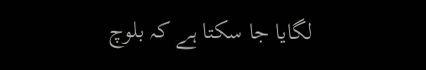لگایا جا سکتا ہے کہ بلوچ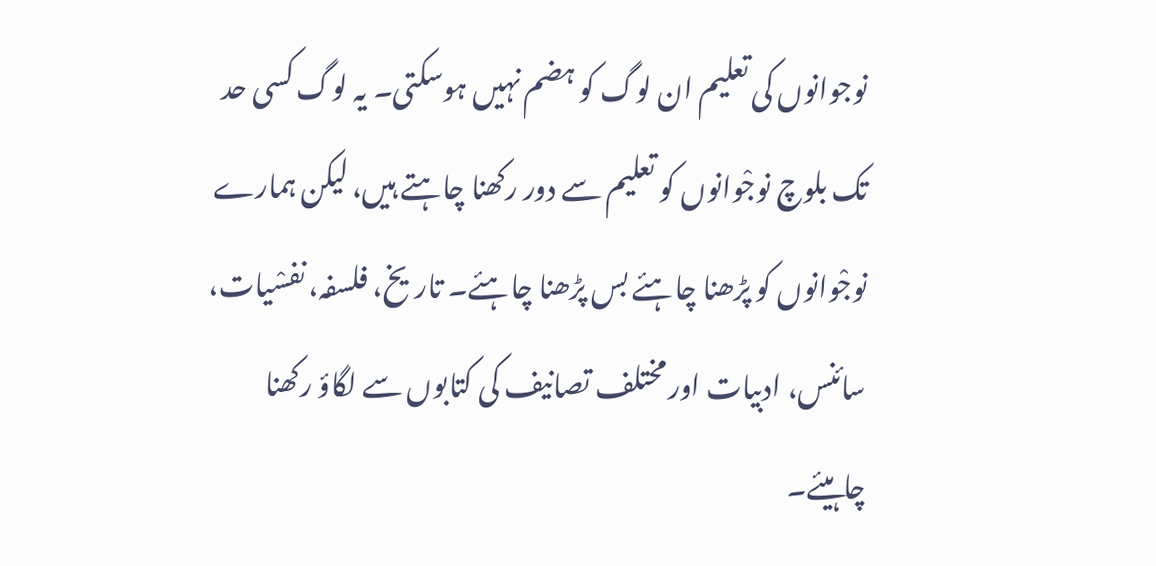نوجوانوں کی تعلیم ان لوگ کو ہضم نہیں ہوسکتی۔ یہ لوگ کسی حد تک بلوچ نوجْوانوں کو تعلیم سے دور رکھنا چاہتے ہیں، لیکن ہمارے نوجْوانوں کو پڑھنا چاہئے بس پڑھنا چاہئے۔ تاریخ، فلسفہ، نفسْیات، سائنس، ادبیات اور مختلف تصانیف کی کتابوں سے لگاؤ رکھنا چاہیئے۔